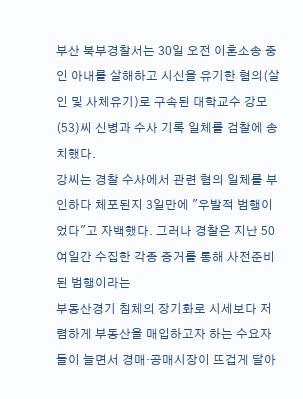부산 북부경찰서는 30일 오전 이혼소송 중인 아내를 살해하고 시신을 유기한 혐의(살인 및 사체유기)로 구속된 대학교수 강모(53)씨 신병과 수사 기록 일체를 검찰에 송치했다.
강씨는 경찰 수사에서 관련 혐의 일체를 부인하다 체포된지 3일만에 "우발적 범행이었다"고 자백했다. 그러나 경찰은 지난 50여일간 수집한 각종 증거를 통해 사전준비된 범행이라는
부동산경기 침체의 장기화로 시세보다 저렴하게 부동산을 매입하고자 하는 수요자들이 늘면서 경매·공매시장이 뜨겁게 달아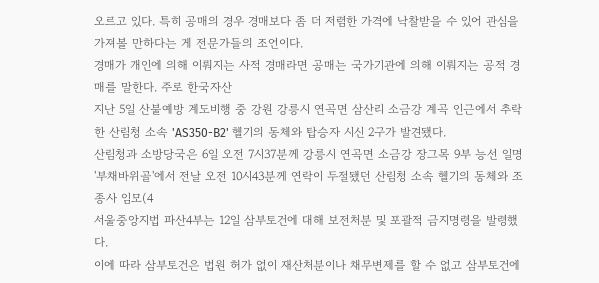오르고 있다. 특히 공매의 경우 경매보다 좀 더 저렴한 가격에 낙찰받을 수 있어 관심을 가져볼 만하다는 게 전문가들의 조언이다.
경매가 개인에 의해 이뤄지는 사적 경매라면 공매는 국가기관에 의해 이뤄지는 공적 경매를 말한다. 주로 한국자산
지난 5일 산불예방 계도비행 중 강원 강릉시 연곡면 삼산리 소금강 계곡 인근에서 추락한 산림청 소속 'AS350-B2' 헬기의 동체와 탑승자 시신 2구가 발견됐다.
산림청과 소방당국은 6일 오전 7시37분께 강릉시 연곡면 소금강 장그목 9부 능선 일명 '부채바위골'에서 전날 오전 10시43분께 연락이 두절됐던 산림청 소속 헬기의 동체와 조종사 임모(4
서울중앙지법 파산4부는 12일 삼부토건에 대해 보전처분 및 포괄적 금지명령을 발령했다.
이에 따라 삼부토건은 법원 허가 없이 재산처분이나 채무변제를 할 수 없고 삼부토건에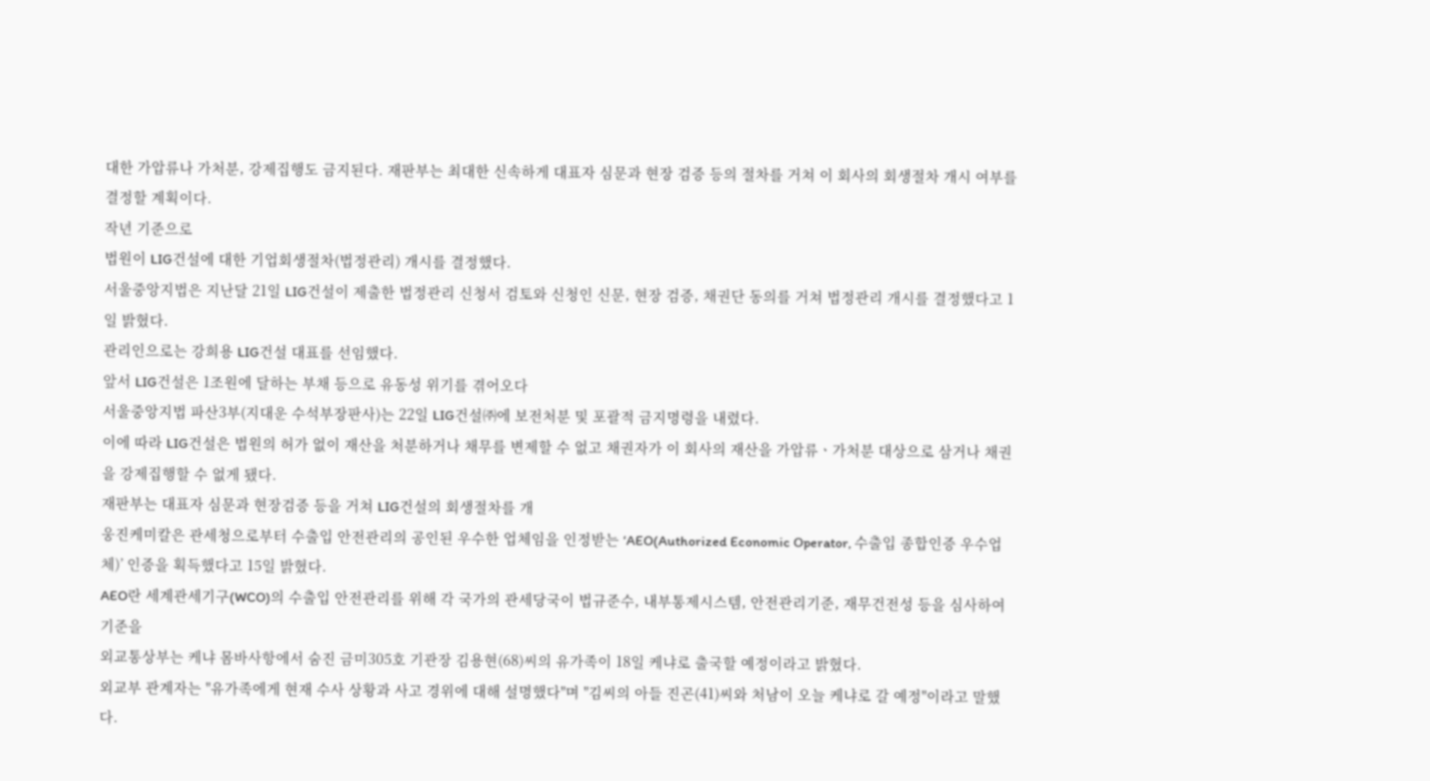대한 가압류나 가처분, 강제집행도 금지된다. 재판부는 최대한 신속하게 대표자 심문과 현장 검증 등의 절차를 거쳐 이 회사의 회생절차 개시 여부를 결정할 계획이다.
작년 기준으로
법원이 LIG건설에 대한 기업회생절차(법정관리) 개시를 결정했다.
서울중앙지법은 지난달 21일 LIG건설이 제출한 법정관리 신청서 검토와 신청인 신문, 현장 검증, 채권단 동의를 거쳐 법정관리 개시를 결정했다고 1일 밝혔다.
관리인으로는 강희용 LIG건설 대표를 선임했다.
앞서 LIG건설은 1조원에 달하는 부채 등으로 유동성 위기를 겪어오다
서울중앙지법 파산3부(지대운 수석부장판사)는 22일 LIG건설㈜에 보전처분 및 포괄적 금지명령을 내렸다.
이에 따라 LIG건설은 법원의 허가 없이 재산을 처분하거나 채무를 변제할 수 없고 채권자가 이 회사의 재산을 가압류ㆍ가처분 대상으로 삼거나 채권을 강제집행할 수 없게 됐다.
재판부는 대표자 심문과 현장검증 등을 거쳐 LIG건설의 회생절차를 개
웅진케미칼은 관세청으로부터 수출입 안전관리의 공인된 우수한 업체임을 인정받는 ‘AEO(Authorized Economic Operator, 수출입 종합인증 우수업체)’ 인증을 획득했다고 15일 밝혔다.
AEO란 세계관세기구(WCO)의 수출입 안전관리를 위해 각 국가의 관세당국이 법규준수, 내부통제시스템, 안전관리기준, 재무건전성 등을 심사하여 기준을
외교통상부는 케냐 몸바사항에서 숨진 금미305호 기관장 김용현(68)씨의 유가족이 18일 케냐로 출국할 예정이라고 밝혔다.
외교부 관계자는 "유가족에게 현재 수사 상황과 사고 경위에 대해 설명했다"며 "김씨의 아들 진곤(41)씨와 처남이 오늘 케냐로 갈 예정"이라고 말했다.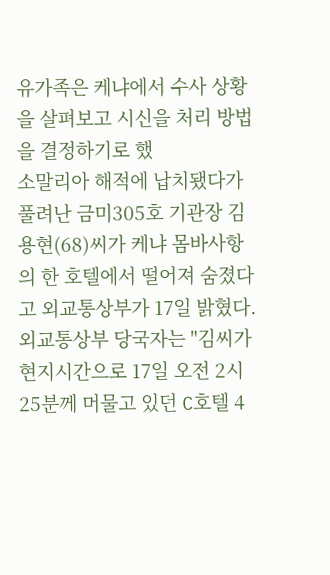유가족은 케냐에서 수사 상황을 살펴보고 시신을 처리 방법을 결정하기로 했
소말리아 해적에 납치됐다가 풀려난 금미305호 기관장 김용현(68)씨가 케냐 몸바사항의 한 호텔에서 떨어져 숨졌다고 외교통상부가 17일 밝혔다.
외교통상부 당국자는 "김씨가 현지시간으로 17일 오전 2시25분께 머물고 있던 C호텔 4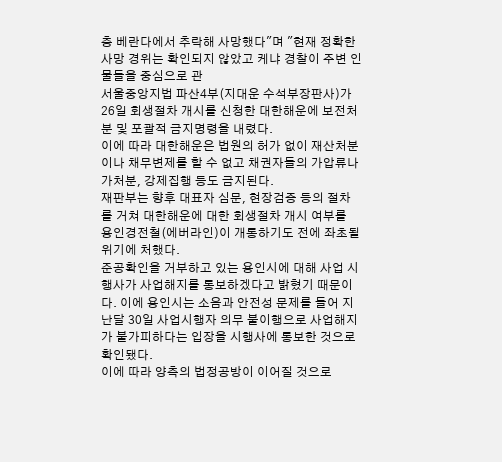층 베란다에서 추락해 사망했다"며 "현재 정확한 사망 경위는 확인되지 않았고 케냐 경찰이 주변 인물들을 중심으로 관
서울중앙지법 파산4부(지대운 수석부장판사)가 26일 회생절차 개시를 신청한 대한해운에 보전처분 및 포괄적 금지명령을 내렸다.
이에 따라 대한해운은 법원의 허가 없이 재산처분이나 채무변제를 할 수 없고 채권자들의 가압류나 가처분, 강제집행 등도 금지된다.
재판부는 향후 대표자 심문, 현장검증 등의 절차를 거쳐 대한해운에 대한 회생절차 개시 여부를
용인경전철(에버라인)이 개통하기도 전에 좌초될 위기에 처했다.
준공확인을 거부하고 있는 용인시에 대해 사업 시행사가 사업해지를 통보하겠다고 밝혔기 때문이다. 이에 용인시는 소음과 안전성 문제를 들어 지난달 30일 사업시행자 의무 불이행으로 사업해지가 불가피하다는 입장을 시행사에 통보한 것으로 확인됐다.
이에 따라 양측의 법정공방이 이어질 것으로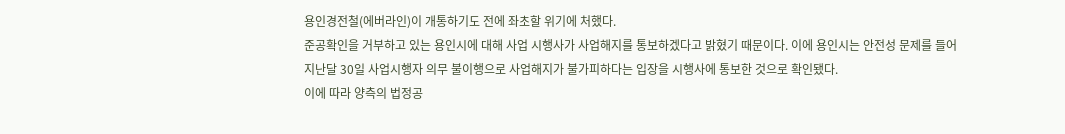용인경전철(에버라인)이 개통하기도 전에 좌초할 위기에 처했다.
준공확인을 거부하고 있는 용인시에 대해 사업 시행사가 사업해지를 통보하겠다고 밝혔기 때문이다. 이에 용인시는 안전성 문제를 들어 지난달 30일 사업시행자 의무 불이행으로 사업해지가 불가피하다는 입장을 시행사에 통보한 것으로 확인됐다.
이에 따라 양측의 법정공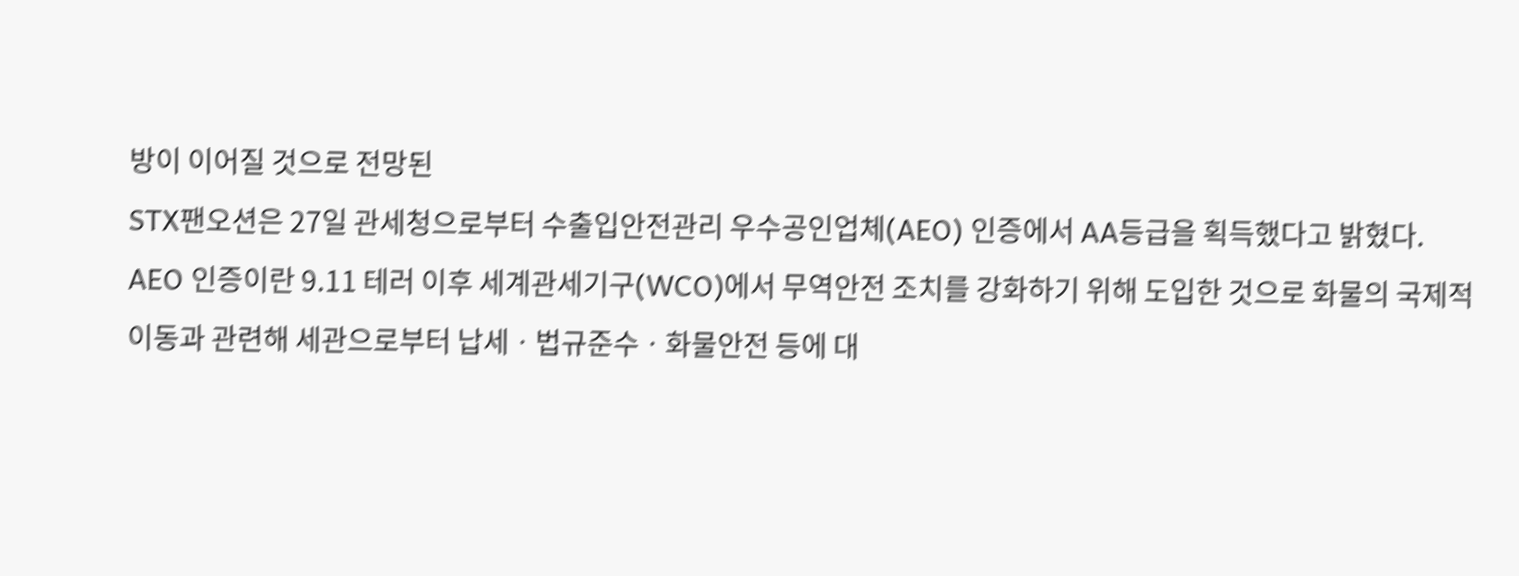방이 이어질 것으로 전망된
STX팬오션은 27일 관세청으로부터 수출입안전관리 우수공인업체(AEO) 인증에서 AA등급을 획득했다고 밝혔다.
AEO 인증이란 9.11 테러 이후 세계관세기구(WCO)에서 무역안전 조치를 강화하기 위해 도입한 것으로 화물의 국제적 이동과 관련해 세관으로부터 납세ㆍ법규준수ㆍ화물안전 등에 대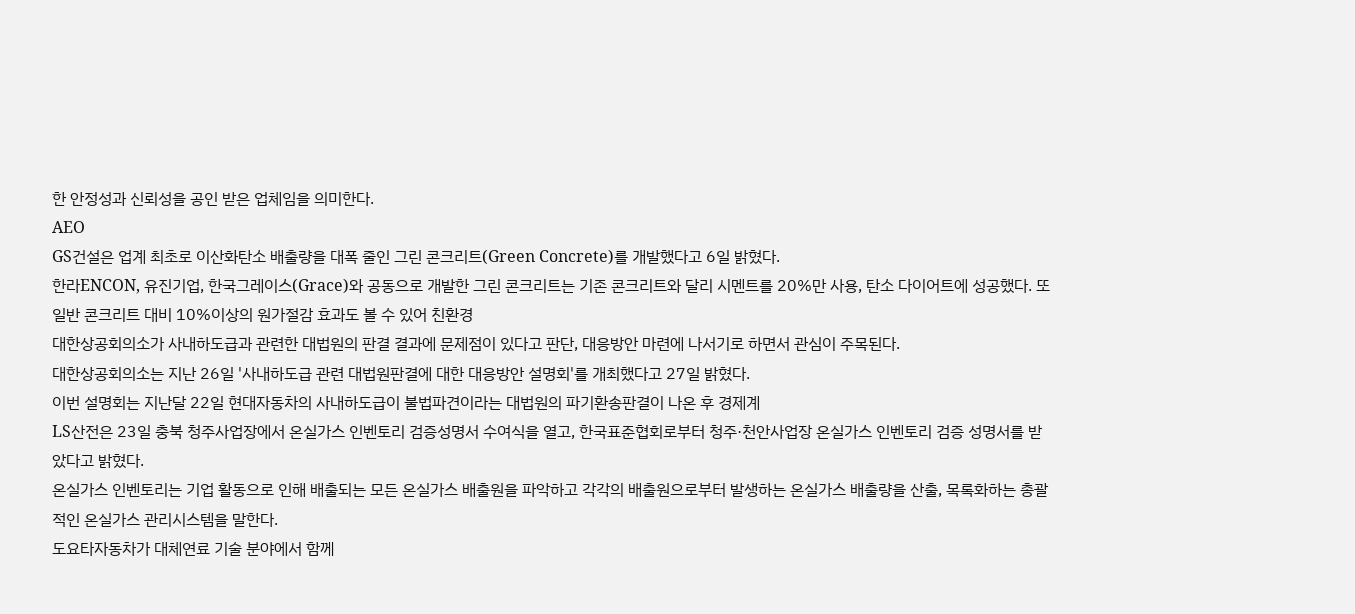한 안정성과 신뢰성을 공인 받은 업체임을 의미한다.
AEO
GS건설은 업계 최초로 이산화탄소 배출량을 대폭 줄인 그린 콘크리트(Green Concrete)를 개발했다고 6일 밝혔다.
한라ENCON, 유진기업, 한국그레이스(Grace)와 공동으로 개발한 그린 콘크리트는 기존 콘크리트와 달리 시멘트를 20%만 사용, 탄소 다이어트에 성공했다. 또 일반 콘크리트 대비 10%이상의 원가절감 효과도 볼 수 있어 친환경
대한상공회의소가 사내하도급과 관련한 대법원의 판결 결과에 문제점이 있다고 판단, 대응방안 마련에 나서기로 하면서 관심이 주목된다.
대한상공회의소는 지난 26일 '사내하도급 관련 대법원판결에 대한 대응방안 설명회'를 개최했다고 27일 밝혔다.
이번 설명회는 지난달 22일 현대자동차의 사내하도급이 불법파견이라는 대법원의 파기환송판결이 나온 후 경제계
LS산전은 23일 충북 청주사업장에서 온실가스 인벤토리 검증성명서 수여식을 열고, 한국표준협회로부터 청주·천안사업장 온실가스 인벤토리 검증 성명서를 받았다고 밝혔다.
온실가스 인벤토리는 기업 활동으로 인해 배출되는 모든 온실가스 배출원을 파악하고 각각의 배출원으로부터 발생하는 온실가스 배출량을 산출, 목록화하는 총괄적인 온실가스 관리시스템을 말한다.
도요타자동차가 대체연료 기술 분야에서 함께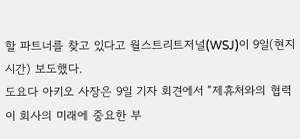할 파트너를 찾고 있다고 월스트리트저널(WSJ)이 9일(현지시간) 보도했다.
도요다 아키오 사장은 9일 기자 회견에서 “제휴처와의 협력이 회사의 미래에 중요한 부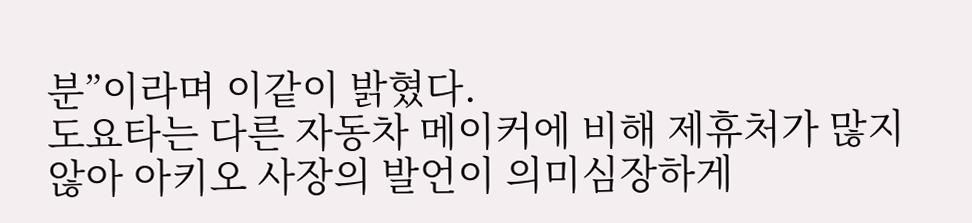분”이라며 이같이 밝혔다.
도요타는 다른 자동차 메이커에 비해 제휴처가 많지 않아 아키오 사장의 발언이 의미심장하게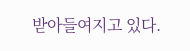받아들여지고 있다.